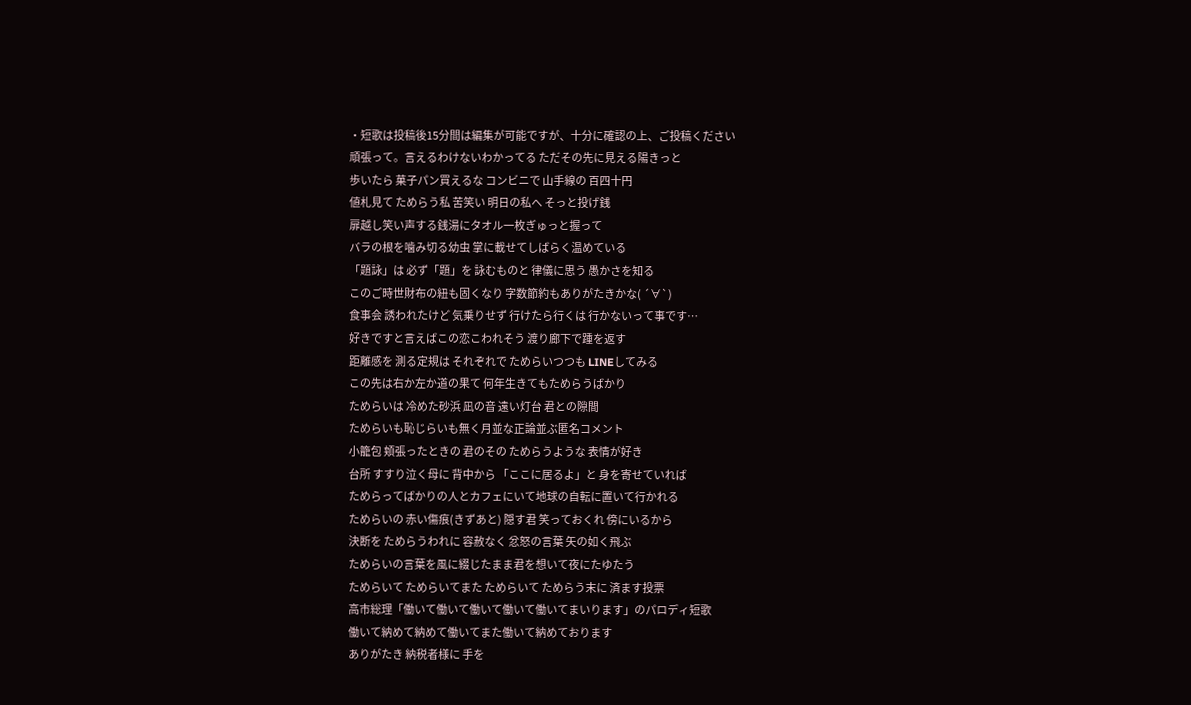・短歌は投稿後15分間は編集が可能ですが、十分に確認の上、ご投稿ください
頑張って。言えるわけないわかってる ただその先に見える陽きっと
歩いたら 菓子パン買えるな コンビニで 山手線の 百四十円
値札見て ためらう私 苦笑い 明日の私へ そっと投げ銭
扉越し笑い声する銭湯にタオル一枚ぎゅっと握って
バラの根を噛み切る幼虫 掌に載せてしばらく温めている
「題詠」は 必ず「題」を 詠むものと 律儀に思う 愚かさを知る
このご時世財布の紐も固くなり 字数節約もありがたきかな( ´∀`)
食事会 誘われたけど 気乗りせず 行けたら行くは 行かないって事です…
好きですと言えばこの恋こわれそう 渡り廊下で踵を返す
距離感を 測る定規は それぞれで ためらいつつも LINEしてみる
この先は右か左か道の果て 何年生きてもためらうばかり
ためらいは 冷めた砂浜 凪の音 遠い灯台 君との隙間
ためらいも恥じらいも無く月並な正論並ぶ匿名コメント
小籠包 頬張ったときの 君のその ためらうような 表情が好き
台所 すすり泣く母に 背中から 「ここに居るよ」と 身を寄せていれば
ためらってばかりの人とカフェにいて地球の自転に置いて行かれる
ためらいの 赤い傷痕(きずあと) 隠す君 笑っておくれ 傍にいるから
決断を ためらうわれに 容赦なく 忿怒の言葉 矢の如く飛ぶ
ためらいの言葉を風に綴じたまま君を想いて夜にたゆたう
ためらいて ためらいてまた ためらいて ためらう末に 済ます投票
高市総理「働いて働いて働いて働いて働いてまいります」のパロディ短歌
働いて納めて納めて働いてまた働いて納めております
ありがたき 納税者様に 手を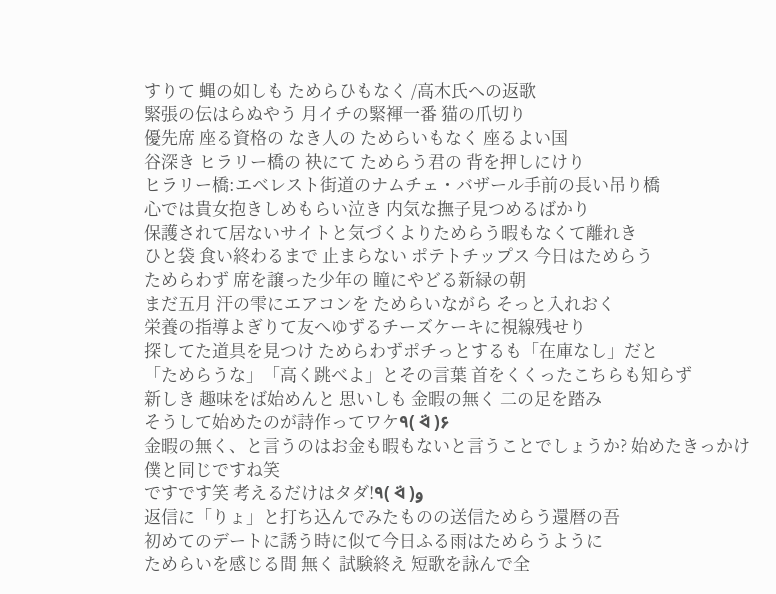すりて 蝿の如しも ためらひもなく /高木氏への返歌
緊張の伝はらぬやう 月イチの緊褌一番 猫の爪切り
優先席 座る資格の なき人の ためらいもなく 座るよい国
谷深き ヒラリー橋の 袂にて ためらう君の 背を押しにけり
ヒラリー橋:エベレスト街道のナムチェ・バザール手前の長い吊り橋
心では貴女抱きしめもらい泣き 内気な撫子見つめるばかり
保護されて居ないサイトと気づくよりためらう暇もなくて離れき
ひと袋 食い終わるまで 止まらない ポテトチップス 今日はためらう
ためらわず 席を譲った少年の 瞳にやどる新緑の朝
まだ五月 汗の雫にエアコンを ためらいながら そっと入れおく
栄養の指導よぎりて友へゆずるチーズケーキに視線残せり
探してた道具を見つけ ためらわずポチっとするも「在庫なし」だと
「ためらうな」「高く跳べよ」とその言葉 首をくくったこちらも知らず
新しき 趣味をば始めんと 思いしも 金暇の無く 二の足を踏み
そうして始めたのが詩作ってワケ٩( ᐛ )۶
金暇の無く、と言うのはお金も暇もないと言うことでしょうか? 始めたきっかけ僕と同じですね笑
ですです笑 考えるだけはタダ!٩( ᐛ )و
返信に「りょ」と打ち込んでみたものの送信ためらう還暦の吾
初めてのデートに誘う時に似て今日ふる雨はためらうように
ためらいを感じる間 無く 試験終え 短歌を詠んで全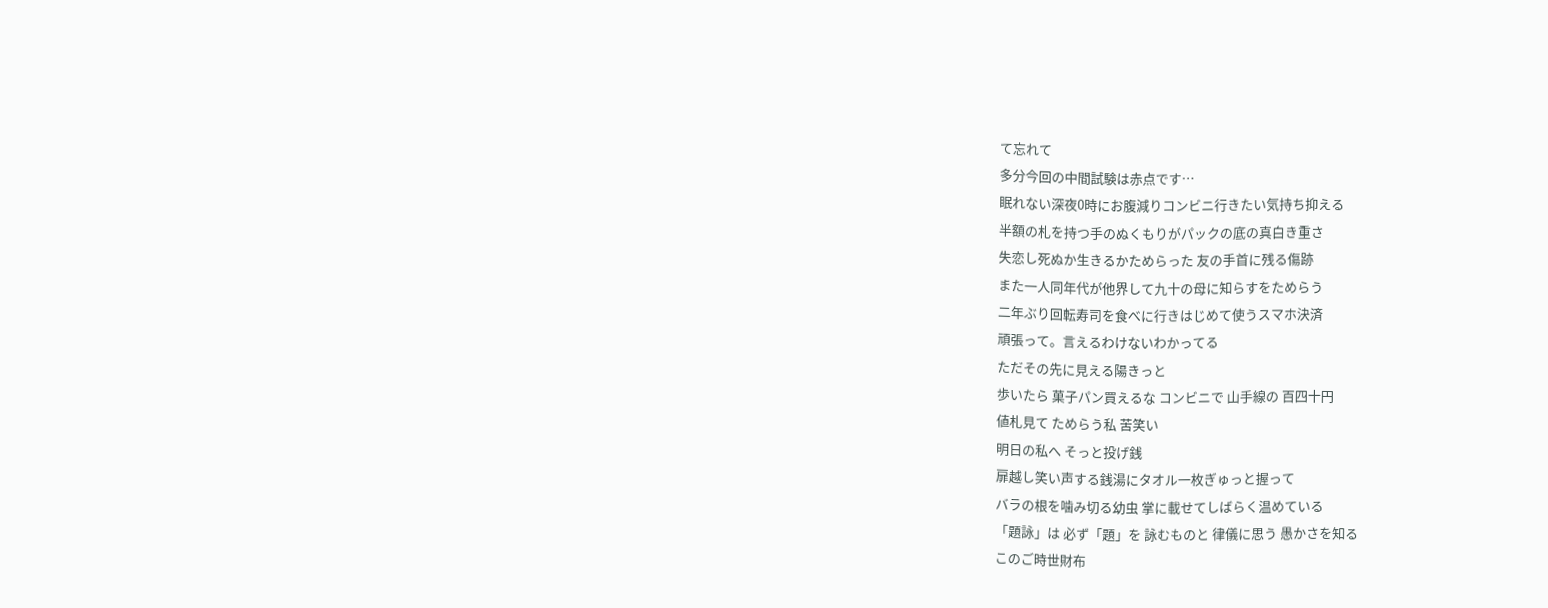て忘れて
多分今回の中間試験は赤点です…
眠れない深夜0時にお腹減りコンビニ行きたい気持ち抑える
半額の札を持つ手のぬくもりがパックの底の真白き重さ
失恋し死ぬか生きるかためらった 友の手首に残る傷跡
また一人同年代が他界して九十の母に知らすをためらう
二年ぶり回転寿司を食べに行きはじめて使うスマホ決済
頑張って。言えるわけないわかってる
ただその先に見える陽きっと
歩いたら 菓子パン買えるな コンビニで 山手線の 百四十円
値札見て ためらう私 苦笑い
明日の私へ そっと投げ銭
扉越し笑い声する銭湯にタオル一枚ぎゅっと握って
バラの根を噛み切る幼虫 掌に載せてしばらく温めている
「題詠」は 必ず「題」を 詠むものと 律儀に思う 愚かさを知る
このご時世財布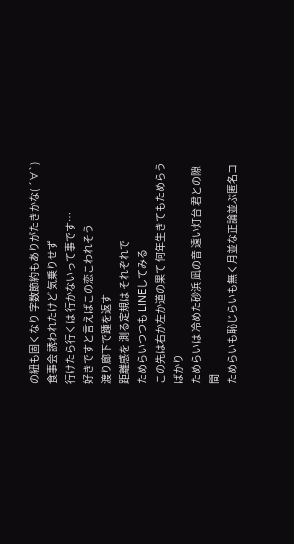の紐も固くなり 字数節約もありがたきかな( ´∀`)
食事会 誘われたけど 気乗りせず
行けたら行くは 行かないって事です…
好きですと言えばこの恋こわれそう
渡り廊下で踵を返す
距離感を 測る定規は それぞれで
ためらいつつも LINEしてみる
この先は右か左か道の果て 何年生きてもためらうばかり
ためらいは 冷めた砂浜 凪の音 遠い灯台 君との隙間
ためらいも恥じらいも無く月並な正論並ぶ匿名コ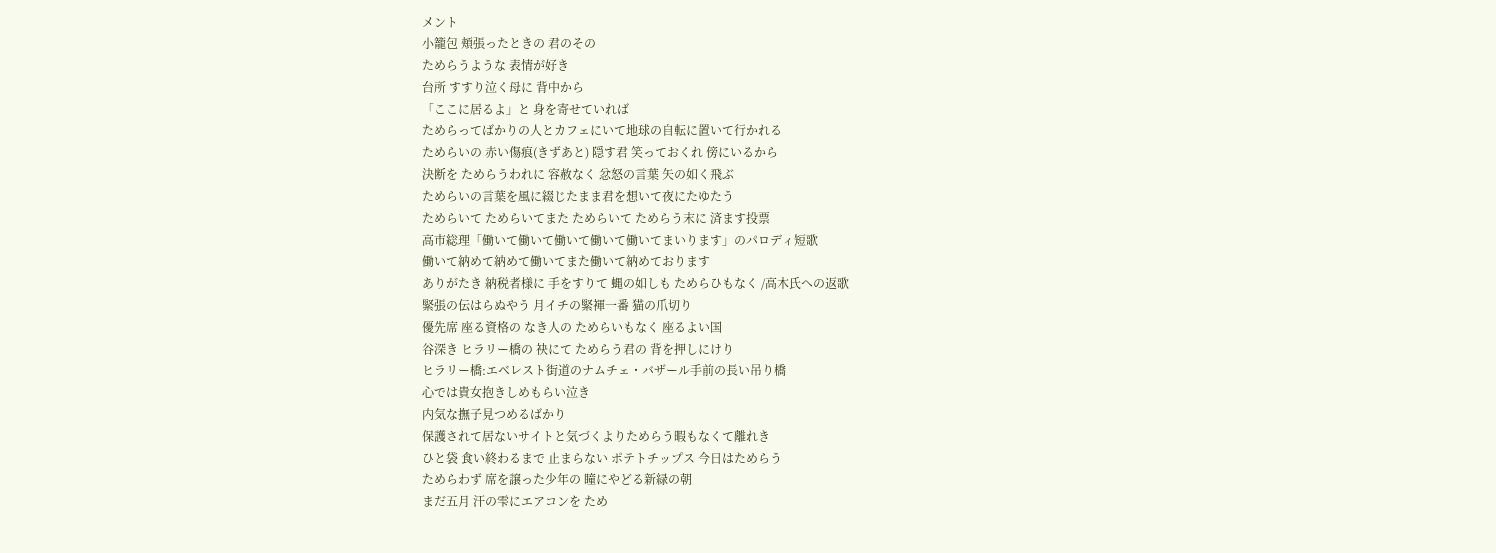メント
小籠包 頬張ったときの 君のその
ためらうような 表情が好き
台所 すすり泣く母に 背中から
「ここに居るよ」と 身を寄せていれば
ためらってばかりの人とカフェにいて地球の自転に置いて行かれる
ためらいの 赤い傷痕(きずあと) 隠す君 笑っておくれ 傍にいるから
決断を ためらうわれに 容赦なく 忿怒の言葉 矢の如く飛ぶ
ためらいの言葉を風に綴じたまま君を想いて夜にたゆたう
ためらいて ためらいてまた ためらいて ためらう末に 済ます投票
高市総理「働いて働いて働いて働いて働いてまいります」のパロディ短歌
働いて納めて納めて働いてまた働いて納めております
ありがたき 納税者様に 手をすりて 蝿の如しも ためらひもなく /高木氏への返歌
緊張の伝はらぬやう 月イチの緊褌一番 猫の爪切り
優先席 座る資格の なき人の ためらいもなく 座るよい国
谷深き ヒラリー橋の 袂にて ためらう君の 背を押しにけり
ヒラリー橋:エベレスト街道のナムチェ・バザール手前の長い吊り橋
心では貴女抱きしめもらい泣き
内気な撫子見つめるばかり
保護されて居ないサイトと気づくよりためらう暇もなくて離れき
ひと袋 食い終わるまで 止まらない ポテトチップス 今日はためらう
ためらわず 席を譲った少年の 瞳にやどる新緑の朝
まだ五月 汗の雫にエアコンを ため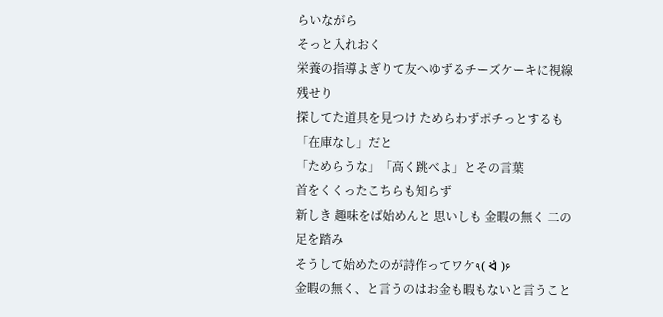らいながら
そっと入れおく
栄養の指導よぎりて友へゆずるチーズケーキに視線残せり
探してた道具を見つけ ためらわずポチっとするも「在庫なし」だと
「ためらうな」「高く跳べよ」とその言葉
首をくくったこちらも知らず
新しき 趣味をば始めんと 思いしも 金暇の無く 二の足を踏み
そうして始めたのが詩作ってワケ٩( ᐛ )۶
金暇の無く、と言うのはお金も暇もないと言うこと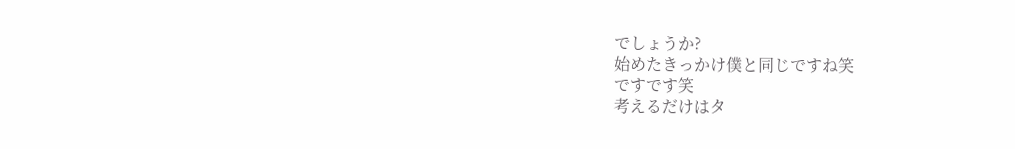でしょうか?
始めたきっかけ僕と同じですね笑
ですです笑
考えるだけはタ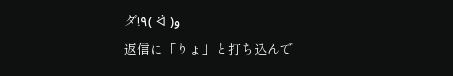ダ!٩( ᐛ )و
返信に「りょ」と打ち込んで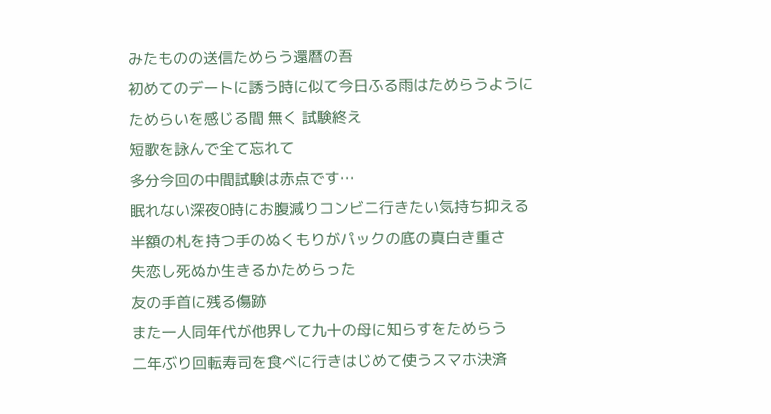みたものの送信ためらう還暦の吾
初めてのデートに誘う時に似て今日ふる雨はためらうように
ためらいを感じる間 無く 試験終え
短歌を詠んで全て忘れて
多分今回の中間試験は赤点です…
眠れない深夜0時にお腹減りコンビニ行きたい気持ち抑える
半額の札を持つ手のぬくもりがパックの底の真白き重さ
失恋し死ぬか生きるかためらった
友の手首に残る傷跡
また一人同年代が他界して九十の母に知らすをためらう
二年ぶり回転寿司を食べに行きはじめて使うスマホ決済